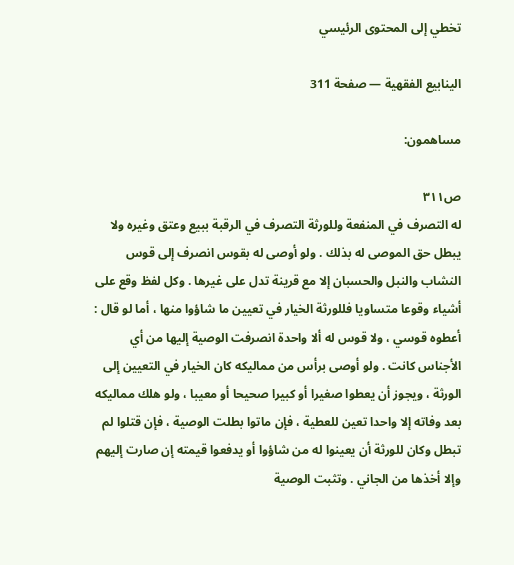تخطي إلى المحتوى الرئيسي

الينابيع الفقهية — صفحة 311

مساهمون:

ص٣١١
له التصرف في المنفعة وللورثة التصرف في الرقبة ببيع وعتق وغيره ولا يبطل حق الموصى له بذلك . ولو أوصى له بقوس انصرف إلى قوس النشاب والنبل والحسبان إلا مع قرينة تدل على غيرها . وكل لفظ وقع على أشياء وقوعا متساويا فللورثة الخيار في تعيين ما شاؤوا منها ، أما لو قال : أعطوه قوسي ، ولا قوس له ألا واحدة انصرفت الوصية إليها من أي الأجناس كانت . ولو أوصى برأس من مماليكه كان الخيار في التعيين إلى الورثة ، ويجوز أن يعطوا صغيرا أو كبيرا صحيحا أو معيبا ، ولو هلك مماليكه بعد وفاته إلا واحدا تعين للعطية ، فإن ماتوا بطلت الوصية ، فإن قتلوا لم تبطل وكان للورثة أن يعينوا له من شاؤوا أو يدفعوا قيمته إن صارت إليهم وإلا أخذها من الجاني . وتثبت الوصية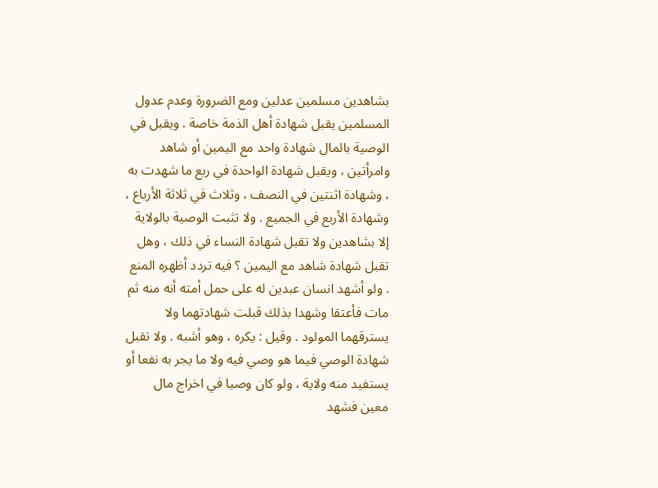بشاهدين مسلمين عدلين ومع الضرورة وعدم عدول المسلمين يقبل شهادة أهل الذمة خاصة . ويقبل في الوصية بالمال شهادة واحد مع اليمين أو شاهد وامرأتين ، ويقبل شهادة الواحدة في ربع ما شهدت به ، وشهادة اثنتين في النصف ، وثلاث في ثلاثة الأرباع ، وشهادة الأربع في الجميع . ولا تثبت الوصية بالولاية إلا بشاهدين ولا تقبل شهادة النساء في ذلك ، وهل تقبل شهادة شاهد مع اليمين ؟ فيه تردد أظهره المنع . ولو أشهد انسان عبدين له على حمل أمته أنه منه ثم مات فأعتقا وشهدا بذلك قبلت شهادتهما ولا يسترقهما المولود . وقيل : يكره ، وهو أشبه . ولا تقبل شهادة الوصي فيما هو وصي فيه ولا ما يجر به نفعا أو يستفيد منه ولاية ، ولو كان وصيا في اخراج مال معين فشهد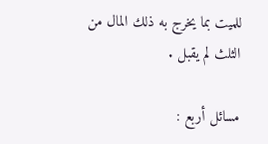للميت بما يخرج به ذلك المال من الثلث لم يقبل .

مسائل أربع :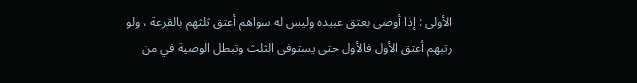الأولى : إذا أوصى بعتق عبيده وليس له سواهم أعتق ثلثهم بالقرعة ، ولو رتبهم أعتق الأول فالأول حتى يستوفى الثلث وتبطل الوصية في من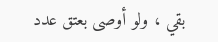بقي ، ولو أوصى بعتق عدد